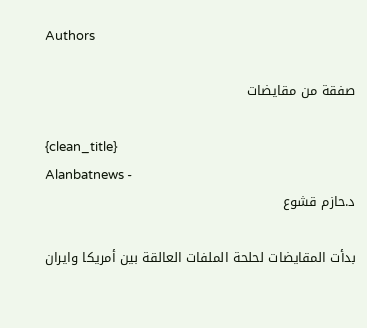Authors

صفقة من مقايضات

{clean_title}
Alanbatnews -
د.حازم قشوع

بدأت المقايضات لحلحة الملفات العالقة بين أمريكا وايران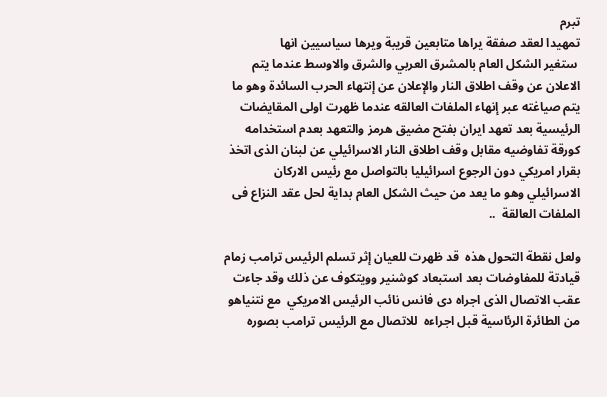تبرم
تمهيدا لعقد صفقة يراها متابعين قريبة ويرها سياسيين انها
 ستغير الشكل العام بالمشرق العربي والشرق والاوسط عندما يتم
الاعلان عن وقف اطلاق النار والإعلان عن إنتهاء الحرب السائدة وهو ما يتم صياغته عبر إنهاء الملفات العالقه عندما ظهرت اولى المقايضات الرئيسية بعد تعهد ايران بفتح مضيق هرمز والتعهد بعدم استخدامه كورقة تفاوضيه مقابل وقف اطلاق النار الاسرائيلي عن لبنان الذى اتخذ بقرار امريكي دون الرجوع اسرائيليا بالتواصل مع رئيس الاركان الاسرائيلي وهو ما يعد من حيث الشكل العام بداية لحل عقد النزاع فى الملفات العالقة  ..

ولعل نقطة التحول هذه  قد ظهرت للعيان إثر تسلم الرئيس ترامب زمام قيادتة للمفاوضات بعد استبعاد كوشنير وويتكوف عن ذلك وقد جاءت عقب الاتصال الذى اجراه دى فانس نائب الرئيس الامريكي  مع نتنياهو من الطائرة الرئاسية قبل اجراءه  للاتصال مع الرئيس ترامب بصوره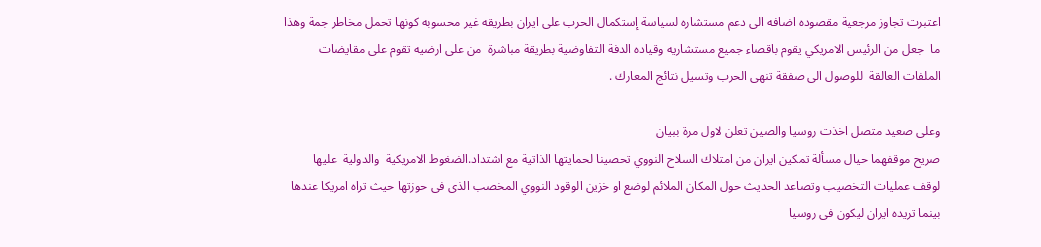اعتبرت تجاوز مرجعية مقصوده اضافه الى دعم مستشاره لسياسة إستكمال الحرب على ايران بطريقه غير محسوبه كونها تحمل مخاطر جمة وهذا ما  جعل من الرئيس الامريكي يقوم باقصاء جميع مستشاريه وقياده الدفة التفاوضية بطريقة مباشرة  من على ارضيه تقوم على مقايضات الملفات العالقة  للوصول الى صفقة تنهى الحرب وتسيل نتائج المعارك .

وعلى صعيد متصل اخذت روسيا والصين تعلن لاول مرة ببيان
صريح موقفهما حيال مسألة تمكين ايران من امتلاك السلاح النووي تحصينا لحمايتها الذاتية مع اشتداد.الضغوط الامريكية  والدولية  عليها لوقف عمليات التخصيب وتصاعد الحديث حول المكان الملائم لوضع او خزين الوقود النووي المخصب الذى فى حوزتها حيث تراه امريكا عندها بينما تريده ايران ليكون فى روسيا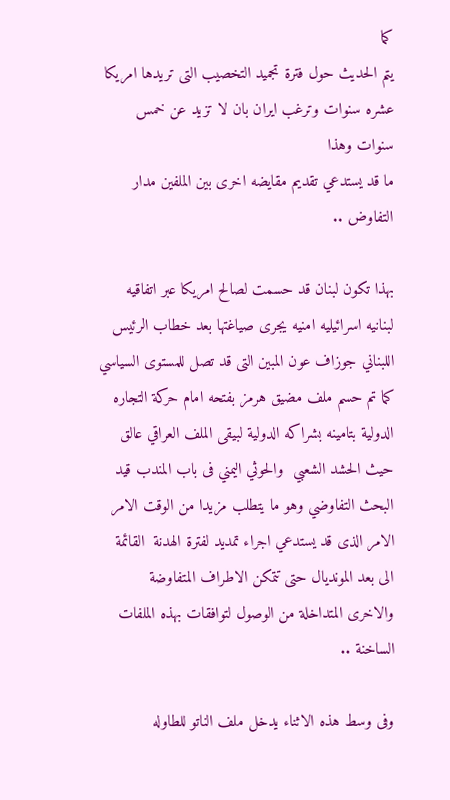كما
يتم الحديث حول فترة تجميد التخصيب التى تريدها امريكا
عشره سنوات وترغب ايران بان لا تزيد عن خمس سنوات وهذا
ما قد يستدعي تقديم مقايضه اخرى بين الملفين مدار التفاوض ..

بهذا تكون لبنان قد حسمت لصالح امريكا عبر اتفاقيه لبنانيه اسرائيليه امنيه يجرى صياغتها بعد خطاب الرئيس اللبناني جوزاف عون المبين التى قد تصل للمستوى السياسي كما تم حسم ملف مضيق هرمز بفتحه امام حركة التجاره الدولية بتامينه بشراكه الدولية لبيقى الملف العراقي عالق حيث الحشد الشعبي  والحوثي اليمني فى باب المندب قيد البحث التفاوضي وهو ما يتطلب مزيدا من الوقت الامر الامر الذى قد يستدعي اجراء تمديد لفترة الهدنة  القائمة الى بعد المونديال حتى تتمكن الاطراف المتفاوضة  والاخرى المتداخلة من الوصول لتوافقات بهذه الملفات الساخنة ..

وفى وسط هذه الاثناء يدخل ملف الناتو للطاوله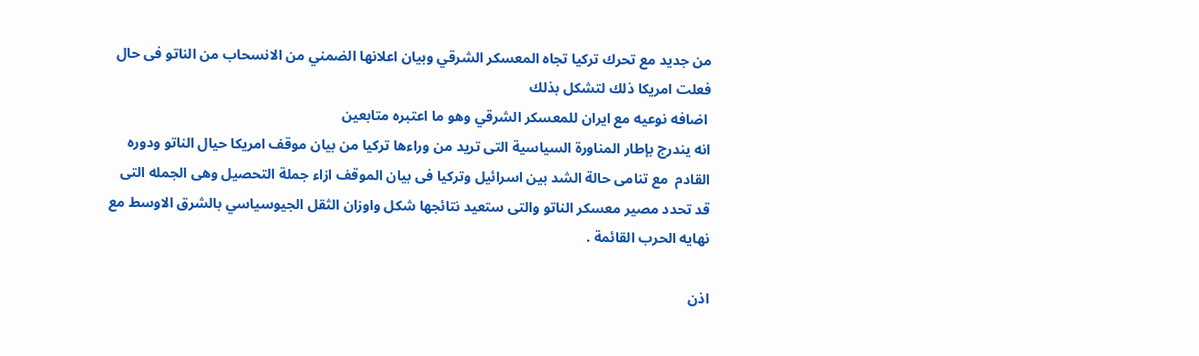من جديد مع تحرك تركيا تجاه المعسكر الشرقي وبيان اعلانها الضمني من الانسحاب من الناتو فى حال فعلت امريكا ذلك لتشكل بذلك
 اضافه نوعيه مع ايران للمعسكر الشرقي وهو ما اعتبره متابعين
انه يندرج بإطار المناورة السياسية التى تريد من وراءها تركيا من بيان موقف امريكا حيال الناتو ودوره القادم  مع تنامى حالة الشد بين اسرائيل وتركيا فى بيان الموقف ازاء جملة التحصيل وهى الجمله التى قد تحدد مصير معسكر الناتو والتى ستعيد نتائجها شكل واوزان الثقل الجيوسياسي بالشرق الاوسط مع نهايه الحرب القائمة .

اذن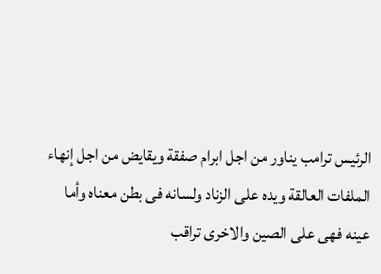الرئيس ترامب يناور من اجل ابرام صفقة ويقايض من اجل إنهاء الملفات العالقة ويده على الزناد ولسانه فى بطن معناه وأما  عينه فهى على الصين والاخرى تراقب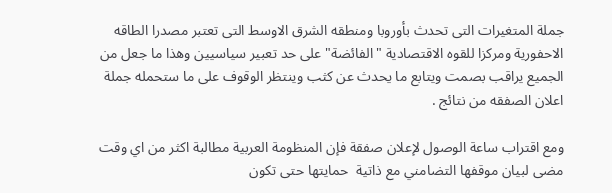جملة المتغيرات التى تحدث بأوروبا ومنطقه الشرق الاوسط التى تعتبر مصدرا الطاقه الاحفورية ومركزا للقوه الاقتصادية "الفائضة" على حد تعبير سياسيين وهذا ما جعل من الجميع يراقب بصمت ويتابع ما يحدث عن كثب وينتظر الوقوف على ما ستحمله جملة  اعلان الصفقه من نتائج .

ومع اقتراب ساعة الوصول لإعلان صفقة فإن المنظومة العربية مطالبة اكثر من اي وقت مضى لبيان موقفها التضامني مع ذاتية  حمايتها حتى تكون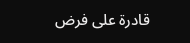قادرة على فرض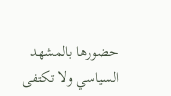حضورها بالمشهد السياسي ولا تكتفى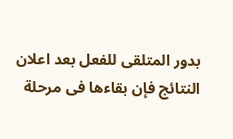بدور المتلقى للفعل بعد اعلان النتائج فإن بقاءها فى مرحلة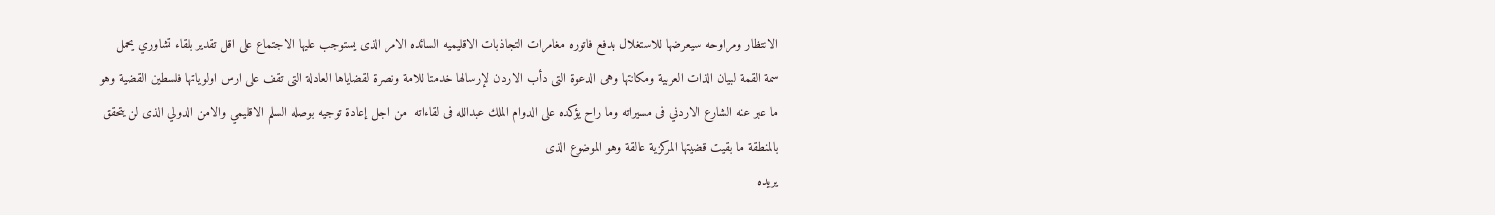الانتظار ومراوحه سيعرضها للاستغلال بدفع فاتوره مغامرات التجاذبات الاقليميه السائده الامر الذى يستوجب عليها الاجتماع على اقل تقدير بلقاء تشاوري يحمل سمة القمة لبيان الذات العربية ومكانتها وهى الدعوة التى دأب الاردن لإرسالها خدمتا للامة ونصرة لقضاياها العادلة التى تقف على ارس اولوياتها فلسطين القضية وهو ما عبر عنه الشارع الاردني فى مسيراته وما راح يؤكده على الدوام الملك عبدالله فى لقاءاته  من اجل إعادة توجيه بوصله السلم الاقليمي والامن الدولي الذى لن يتحقق بالمنطقة ما بقيت قضيتها المركزية عالقة وهو الموضوع الذى
يريده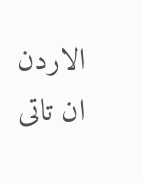الاردن ان تاتى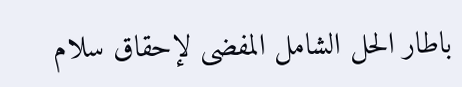باطار الحل الشامل المفضى لإحقاق سلام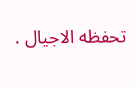تحفظه الاجيال .